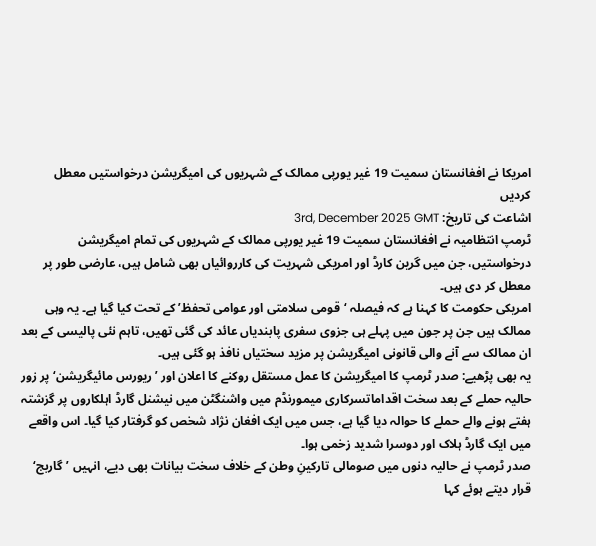امریکا نے افغانستان سمیت 19 غیر یورپی ممالک کے شہریوں کی امیگریشن درخواستیں معطل کردیں
اشاعت کی تاریخ: 3rd, December 2025 GMT
ٹرمپ انتظامیہ نے افغانستان سمیت 19 غیر یورپی ممالک کے شہریوں کی تمام امیگریشن درخواستیں، جن میں گرین کارڈ اور امریکی شہریت کی کارروائیاں بھی شامل ہیں، عارضی طور پر معطل کر دی ہیں۔
امریکی حکومت کا کہنا ہے کہ فیصلہ ‘قومی سلامتی اور عوامی تحفظ’ کے تحت کیا گیا ہے۔ یہ وہی ممالک ہیں جن پر جون میں پہلے ہی جزوی سفری پابندیاں عائد کی گئی تھیں، تاہم نئی پالیسی کے بعد ان ممالک سے آنے والی قانونی امیگریشن پر مزید سختیاں نافذ ہو گئی ہیں۔
یہ بھی پڑھیے: صدر ٹرمپ کا امیگریشن کا عمل مستقل روکنے کا اعلان اور ’ریورس مائیگریشن‘ پر زور
حالیہ حملے کے بعد سخت اقداماتسرکاری میمورنڈم میں واشنگٹن میں نیشنل گارڈ اہلکاروں پر گزشتہ ہفتے ہونے والے حملے کا حوالہ دیا گیا ہے، جس میں ایک افغان نژاد شخص کو گرفتار کیا گیا۔ اس واقعے میں ایک گارڈ ہلاک اور دوسرا شدید زخمی ہوا۔
صدر ٹرمپ نے حالیہ دنوں میں صومالی تارکینِ وطن کے خلاف سخت بیانات بھی دیے، انہیں ’گاربج‘ قرار دیتے ہوئے کہا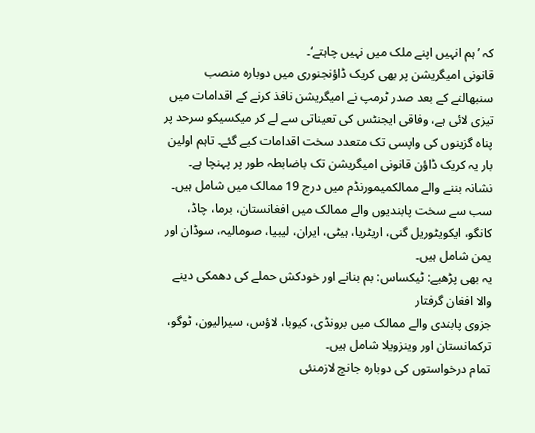کہ ’ہم انہیں اپنے ملک میں نہیں چاہتے‘۔
قانونی امیگریشن پر بھی کریک ڈاؤنجنوری میں دوبارہ منصب سنبھالنے کے بعد صدر ٹرمپ نے امیگریشن نافذ کرنے کے اقدامات میں تیزی لائی ہے، وفاقی ایجنٹس کی تعیناتی سے لے کر میکسیکو سرحد پر پناہ گزینوں کی واپسی تک متعدد سخت اقدامات کیے گئے۔ تاہم اولین بار یہ کریک ڈاؤن قانونی امیگریشن تک باضابطہ طور پر پہنچا ہے۔
نشانہ بننے والے ممالکمیمورنڈم میں درج 19 ممالک میں شامل ہیں۔ سب سے سخت پابندیوں والے ممالک میں افغانستان، برما، چاڈ، کانگو، ایکویٹوریل گنی، اریٹریا، ہیٹی، ایران، لیبیا، صومالیہ، سوڈان اور یمن شامل ہیں۔
یہ بھی پڑھیے: ٹیکساس: بم بنانے اور خودکش حملے کی دھمکی دینے والا افغان گرفتار
جزوی پابندی والے ممالک میں برونڈی، کیوبا، لاؤس، سیرالیون، ٹوگو، ترکمانستان اور وینزویلا شامل ہیں۔
تمام درخواستوں کی دوبارہ جانچ لازمنئی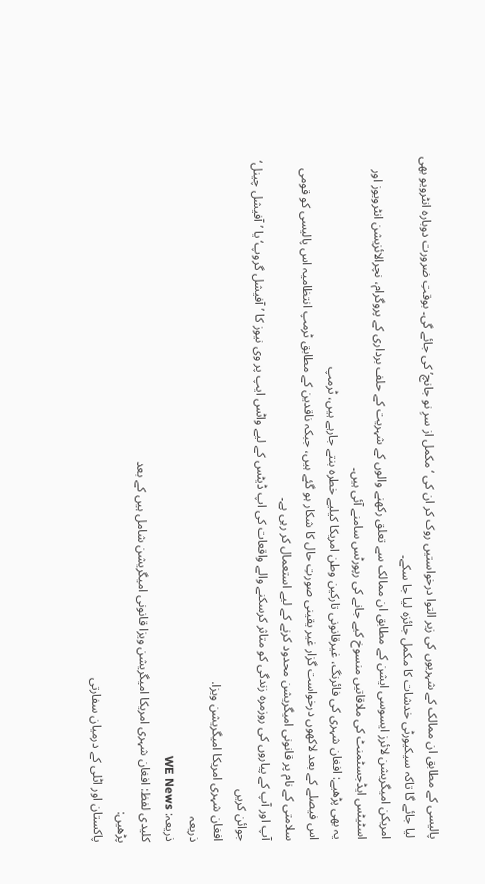پالیسی کے مطابق ان ممالک کے شہریوں کی زیر التوا درخواستیں روک کر ان کی ‘مکمل از سرِ نو جانچ’ کی جائے گی۔ بوقتِ ضرورت دوبارہ انٹرویو بھی لیا جائے گا تاکہ سیکیورٹی خدشات کا مکمل جائزہ لیا جا سکے۔
امریکن امیگریشن لائرز ایسوسی ایشن کے مطابق ان ممالک سے تعلق رکھنے والوں کے شہریت کے حلف برداری کے پروگرام، نچرالائزیشن انٹرویوز اور اسٹیٹس ایڈجسٹمنٹ کی ملاقاتیں منسوخ کیے جانے کی رپورٹس سامنے آئی ہیں۔
یہ بھی پڑھیے: افغان شہری کی فائرنگ، غیرقانونی تارکین وطن امریکا کیلیے خطرہ بنتے جارہے ہیں، ٹرمپ
اس فیصلے کے بعد لاکھوں درخواست گزار غیر یقینی صورتِ حال کا شکار ہو گئے ہیں، جبکہ ناقدین کے مطابق ٹرمپ انتظامیہ اس پالیسی کو قومی سلامتی کے نام پر قانونی امیگریشن محدود کرنے کے لیے استعمال کر رہی ہے۔
آپ اور آپ کے پیاروں کی روزمرہ زندگی کو متاثر کرسکنے والے واقعات کی اپ ڈیٹس کے لیے واٹس ایپ پر وی نیوز کا ’آفیشل گروپ‘ یا ’آفیشل چینل‘ جوائن کریں
افغان شہری امریکا امیگریشن ویزا.
ذریعہ
ذریعہ: WE News
کلیدی لفظ: افغان شہری امریکا امیگریشن ویزا قانونی امیگریشن شامل ہیں کے بعد
پڑھیں:
پاکستان اور اٹلی کے درمیان سفارتی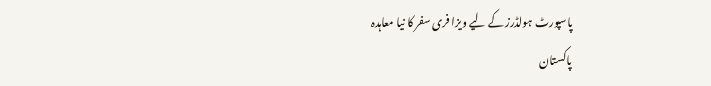پاسپورٹ ہولڈرز کے لیے ویزا فری سفر کا نیا معاہدہ
پاکستان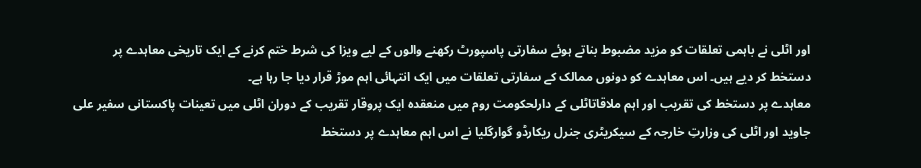اور اٹلی نے باہمی تعلقات کو مزید مضبوط بناتے ہوئے سفارتی پاسپورٹ رکھنے والوں کے لیے ویزا کی شرط ختم کرنے کے ایک تاریخی معاہدے پر دستخط کر دیے ہیں۔ اس معاہدے کو دونوں ممالک کے سفارتی تعلقات میں ایک انتہائی اہم موڑ قرار دیا جا رہا ہے۔
معاہدے پر دستخط کی تقریب اور اہم ملاقاتاٹلی کے دارلحکومت روم میں منعقدہ ایک پروقار تقریب کے دوران اٹلی میں تعینات پاکستانی سفیر علی جاوید اور اٹلی کی وزارتِ خارجہ کے سیکریٹری جنرل ریکارڈو گوارگلیا نے اس اہم معاہدے پر دستخط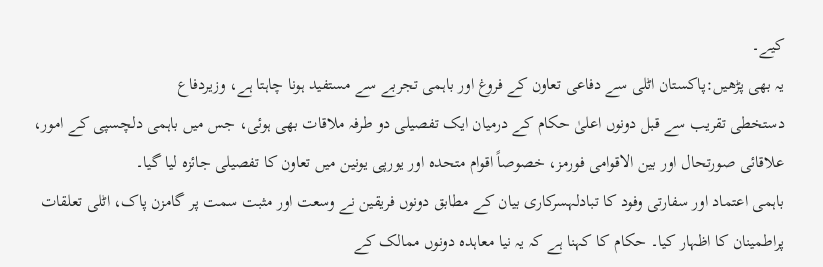کیے۔
یہ بھی پڑھیں:پاکستان اٹلی سے دفاعی تعاون کے فروغ اور باہمی تجربے سے مستفید ہونا چاہتا ہے، وزیردفاع
دستخطی تقریب سے قبل دونوں اعلیٰ حکام کے درمیان ایک تفصیلی دو طرفہ ملاقات بھی ہوئی، جس میں باہمی دلچسپی کے امور، علاقائی صورتحال اور بین الاقوامی فورمز، خصوصاً اقوام متحدہ اور یورپی یونین میں تعاون کا تفصیلی جائزہ لیا گیا۔
باہمی اعتماد اور سفارتی وفود کا تبادلہسرکاری بیان کے مطابق دونوں فریقین نے وسعت اور مثبت سمت پر گامزن پاک، اٹلی تعلقات پراطمینان کا اظہار کیا۔ حکام کا کہنا ہے کہ یہ نیا معاہدہ دونوں ممالک کے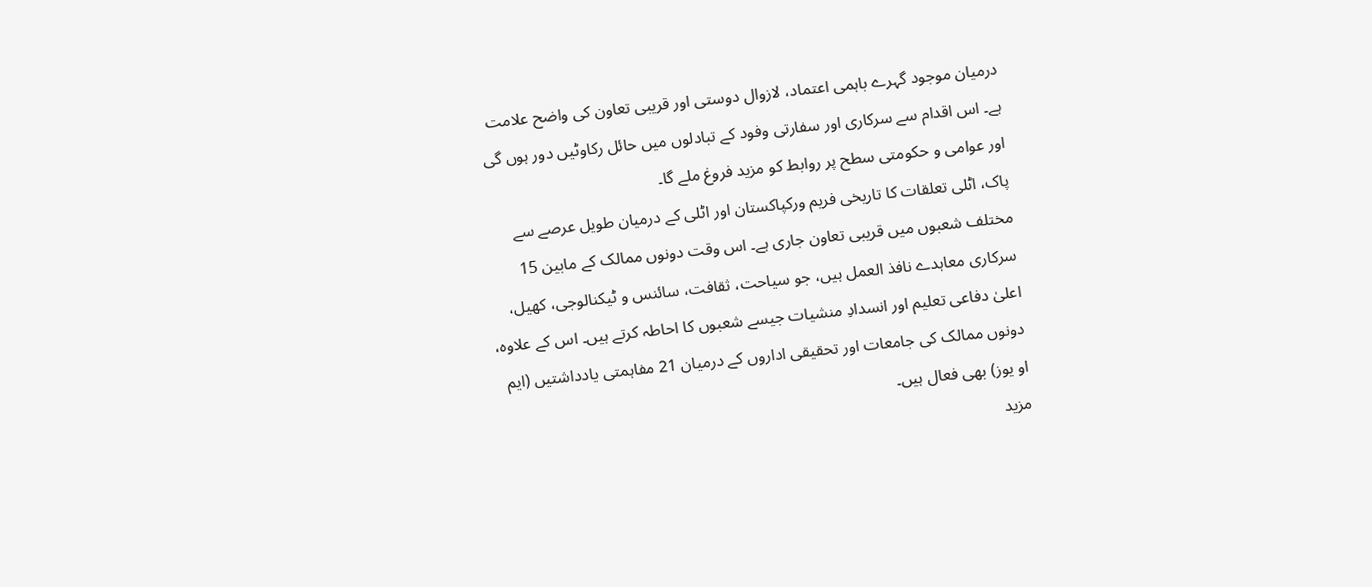درمیان موجود گہرے باہمی اعتماد، لازوال دوستی اور قریبی تعاون کی واضح علامت ہے۔ اس اقدام سے سرکاری اور سفارتی وفود کے تبادلوں میں حائل رکاوٹیں دور ہوں گی اور عوامی و حکومتی سطح پر روابط کو مزید فروغ ملے گا۔
پاک، اٹلی تعلقات کا تاریخی فریم ورکپاکستان اور اٹلی کے درمیان طویل عرصے سے مختلف شعبوں میں قریبی تعاون جاری ہے۔ اس وقت دونوں ممالک کے مابین 15 سرکاری معاہدے نافذ العمل ہیں، جو سیاحت، ثقافت، سائنس و ٹیکنالوجی، کھیل، اعلیٰ دفاعی تعلیم اور انسدادِ منشیات جیسے شعبوں کا احاطہ کرتے ہیں۔ اس کے علاوہ، دونوں ممالک کی جامعات اور تحقیقی اداروں کے درمیان 21 مفاہمتی یادداشتیں (ایم او یوز) بھی فعال ہیں۔
مزید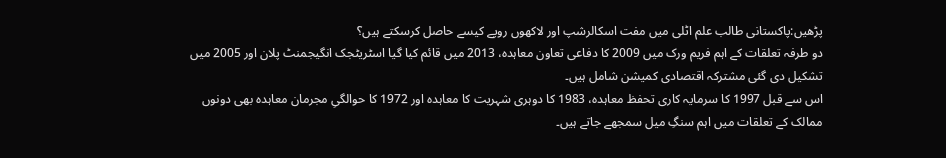پڑھیں:پاکستانی طالب علم اٹلی میں مفت اسکالرشپ اور لاکھوں روپے کیسے حاصل کرسکتے ہیں؟
دو طرفہ تعلقات کے اہم فریم ورک میں 2009 کا دفاعی تعاون معاہدہ، 2013 میں قائم کیا گیا اسٹریٹجک انگیجمنٹ پلان اور 2005 میں تشکیل دی گئی مشترکہ اقتصادی کمیشن شامل ہیں۔
اس سے قبل 1997 کا سرمایہ کاری تحفظ معاہدہ، 1983 کا دوہری شہریت کا معاہدہ اور 1972 کا حوالگیِ مجرمان معاہدہ بھی دونوں ممالک کے تعلقات میں اہم سنگِ میل سمجھے جاتے ہیں۔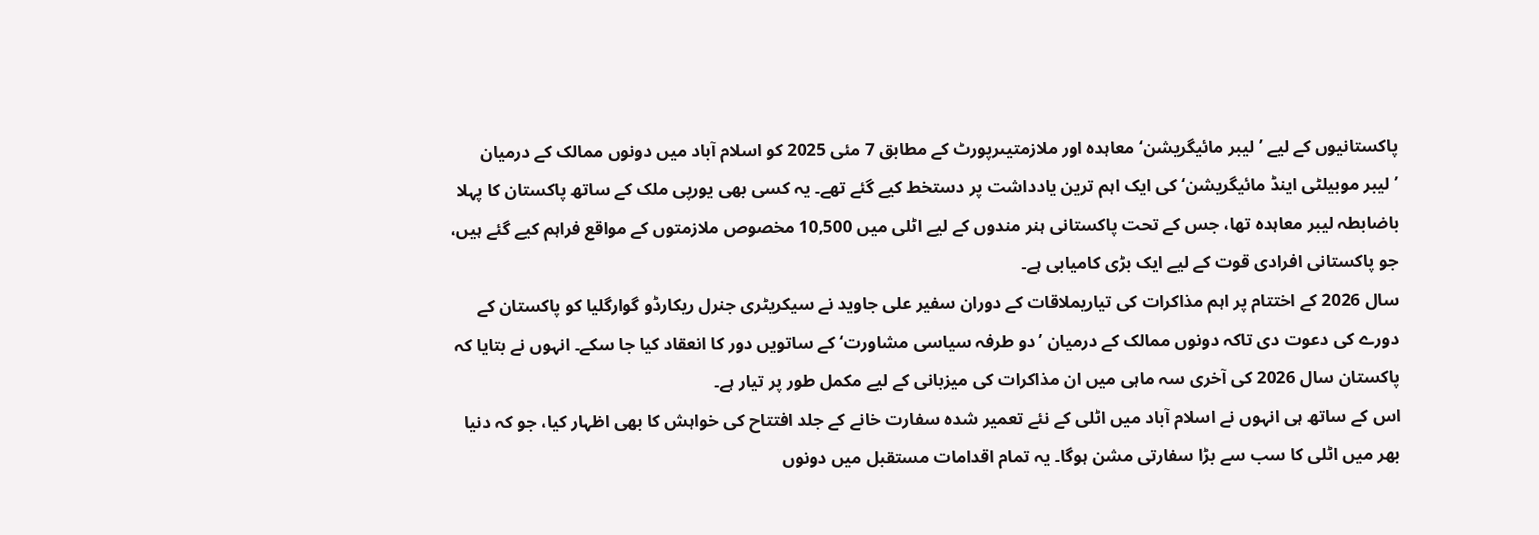پاکستانیوں کے لیے ’لیبر مائیگریشن‘ معاہدہ اور ملازمتیںرپورٹ کے مطابق 7 مئی 2025 کو اسلام آباد میں دونوں ممالک کے درمیان ’لیبر موبیلٹی اینڈ مائیگریشن‘ کی ایک اہم ترین یادداشت پر دستخط کیے گئے تھے۔ یہ کسی بھی یورپی ملک کے ساتھ پاکستان کا پہلا باضابطہ لیبر معاہدہ تھا، جس کے تحت پاکستانی ہنر مندوں کے لیے اٹلی میں 10,500 مخصوص ملازمتوں کے مواقع فراہم کیے گئے ہیں، جو پاکستانی افرادی قوت کے لیے ایک بڑی کامیابی ہے۔
سال 2026 کے اختتام پر اہم مذاکرات کی تیاریملاقات کے دوران سفیر علی جاوید نے سیکریٹری جنرل ریکارڈو گوارگلیا کو پاکستان کے دورے کی دعوت دی تاکہ دونوں ممالک کے درمیان ’دو طرفہ سیاسی مشاورت‘ کے ساتویں دور کا انعقاد کیا جا سکے۔ انہوں نے بتایا کہ پاکستان سال 2026 کی آخری سہ ماہی میں ان مذاکرات کی میزبانی کے لیے مکمل طور پر تیار ہے۔
اس کے ساتھ ہی انہوں نے اسلام آباد میں اٹلی کے نئے تعمیر شدہ سفارت خانے کے جلد افتتاح کی خواہش کا بھی اظہار کیا، جو کہ دنیا بھر میں اٹلی کا سب سے بڑا سفارتی مشن ہوگا۔ یہ تمام اقدامات مستقبل میں دونوں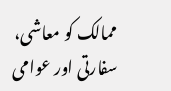ممالک کو معاشی، سفارتی اور عوامی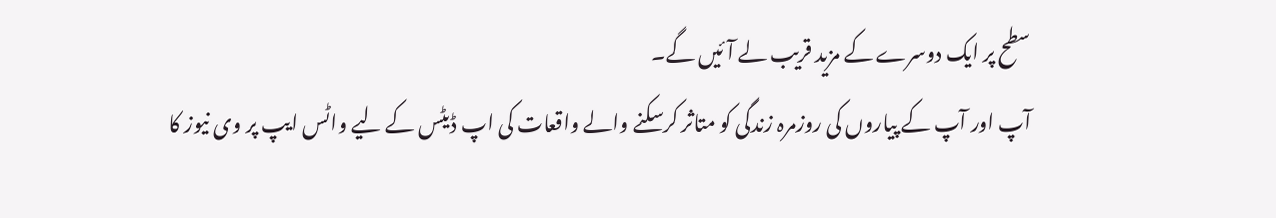سطح پر ایک دوسرے کے مزید قریب لے آئیں گے۔
آپ اور آپ کے پیاروں کی روزمرہ زندگی کو متاثر کرسکنے والے واقعات کی اپ ڈیٹس کے لیے واٹس ایپ پر وی نیوز کا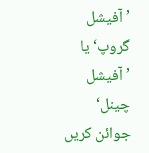’آفیشل گروپ‘ یا ’آفیشل چینل‘ جوائن کریں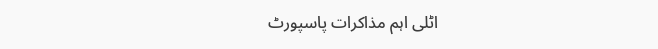اٹلی اہم مذاکرات پاسپورٹ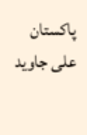پاکستان علی جاوید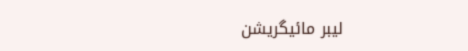لیبر مائیگریشن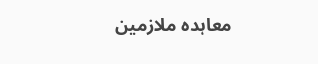معاہدہ ملازمین